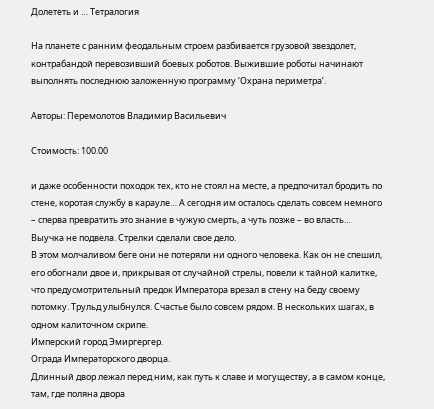Долететь и … Тетралогия

На планете с ранним феодальным строем разбивается грузовой звездолет, контрабандой перевозивший боевых роботов. Выжившие роботы начинают выполнять последнюю заложенную программу ‘Охрана периметра’.

Авторы: Перемолотов Владимир Васильевич

Стоимость: 100.00

и даже особенности походок тех, кто не стоял на месте, а предпочитал бродить по стене, коротая службу в карауле… А сегодня им осталось сделать совсем немного – сперва превратить это знание в чужую смерть, а чуть позже – во власть…
Выучка не подвела. Стрелки сделали свое дело.
В этом молчаливом беге они не потеряли ни одного человека. Как он не спешил, его обогнали двое и, прикрывая от случайной стрелы, повели к тайной калитке, что предусмотрительный предок Императора врезал в стену на беду своему потомку. Трульд улыбнулся. Счастье было совсем рядом. В нескольких шагах, в одном калиточном скрипе.
Имперский город Эмиргергер.
Ограда Императорского дворца.
Длинный двор лежал перед ним, как путь к славе и могуществу, а в самом конце, там, где поляна двора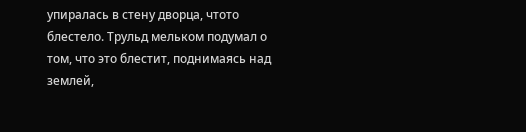упиралась в стену дворца, чтото блестело. Трульд мельком подумал о том, что это блестит, поднимаясь над землей,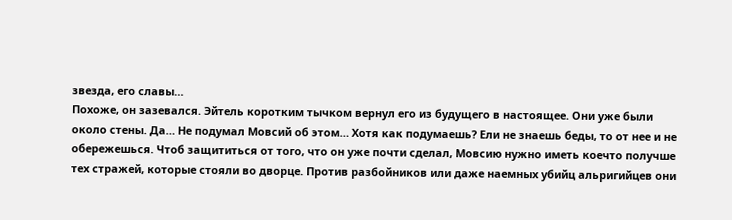звезда, его славы…
Похоже, он зазевался. Эйтель коротким тычком вернул его из будущего в настоящее. Они уже были около стены. Да… Не подумал Мовсий об этом… Хотя как подумаешь? Ели не знаешь беды, то от нее и не обережешься. Чтоб защититься от того, что он уже почти сделал, Мовсию нужно иметь коечто получше тех стражей, которые стояли во дворце. Против разбойников или даже наемных убийц альригийцев они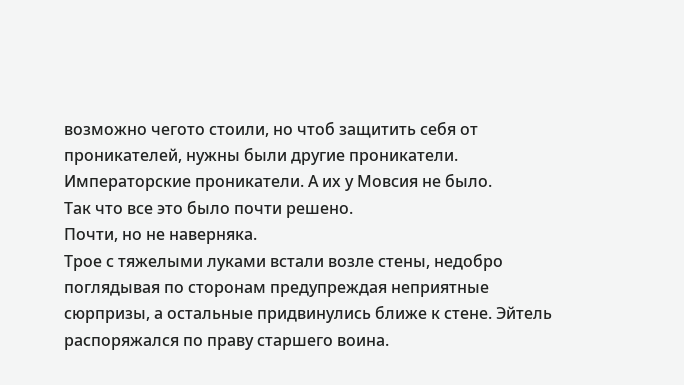возможно чегото стоили, но чтоб защитить себя от проникателей, нужны были другие проникатели. Императорские проникатели. А их у Мовсия не было.
Так что все это было почти решено.
Почти, но не наверняка.
Трое с тяжелыми луками встали возле стены, недобро поглядывая по сторонам предупреждая неприятные сюрпризы, а остальные придвинулись ближе к стене. Эйтель распоряжался по праву старшего воина.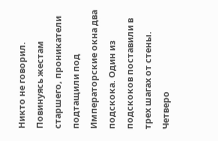Никто не говорил. Повинуясь жестам старшего, проникатели подтащили под Императорские окна два подскока. Один из подскоков поставили в трех шагах от стены. Четверо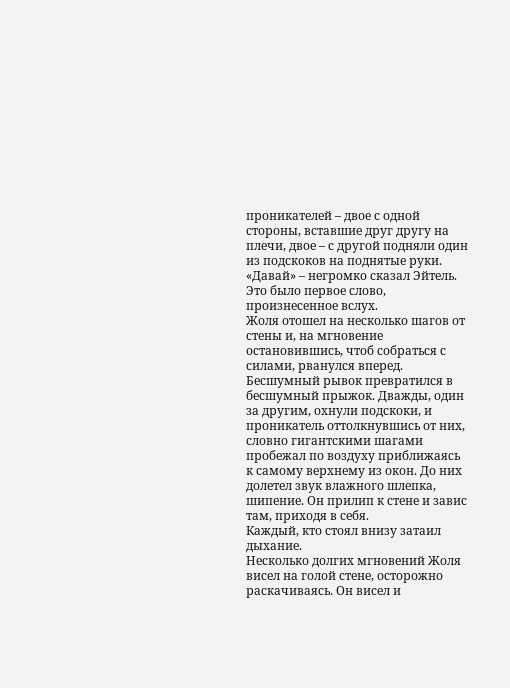проникателей – двое с одной стороны, вставшие друг другу на плечи, двое – с другой подняли один из подскоков на поднятые руки.
«Давай» – негромко сказал Эйтель. Это было первое слово, произнесенное вслух.
Жоля отошел на несколько шагов от стены и, на мгновение остановившись, чтоб собраться с силами, рванулся вперед.
Бесшумный рывок превратился в бесшумный прыжок. Дважды, один за другим, охнули подскоки, и проникатель оттолкнувшись от них, словно гигантскими шагами пробежал по воздуху приближаясь к самому верхнему из окон. До них долетел звук влажного шлепка, шипение. Он прилип к стене и завис там, приходя в себя.
Каждый, кто стоял внизу затаил дыхание.
Несколько долгих мгновений Жоля висел на голой стене, осторожно раскачиваясь. Он висел и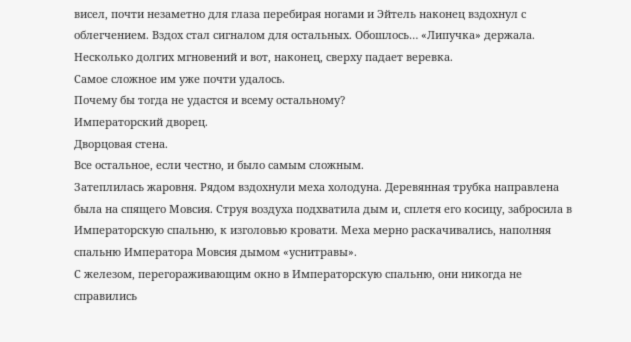висел, почти незаметно для глаза перебирая ногами и Эйтель наконец вздохнул с облегчением. Вздох стал сигналом для остальных. Обошлось… «Липучка» держала. Несколько долгих мгновений и вот, наконец, сверху падает веревка.
Самое сложное им уже почти удалось.
Почему бы тогда не удастся и всему остальному?
Императорский дворец.
Дворцовая стена.
Все остальное, если честно, и было самым сложным.
Затеплилась жаровня. Рядом вздохнули меха холодуна. Деревянная трубка направлена была на спящего Мовсия. Струя воздуха подхватила дым и, сплетя его косицу, забросила в Императорскую спальню, к изголовью кровати. Меха мерно раскачивались, наполняя спальню Императора Мовсия дымом «уснитравы».
С железом, перегораживающим окно в Императорскую спальню, они никогда не справились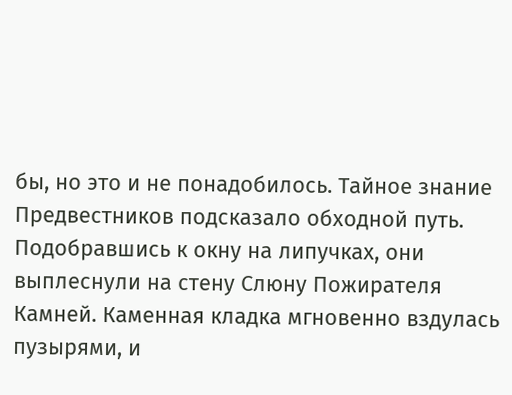бы, но это и не понадобилось. Тайное знание Предвестников подсказало обходной путь. Подобравшись к окну на липучках, они выплеснули на стену Слюну Пожирателя Камней. Каменная кладка мгновенно вздулась пузырями, и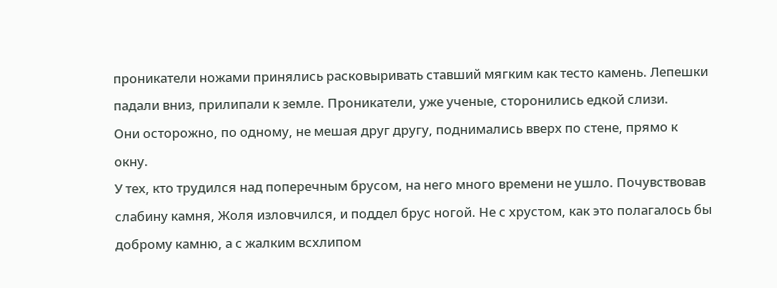проникатели ножами принялись расковыривать ставший мягким как тесто камень. Лепешки падали вниз, прилипали к земле. Проникатели, уже ученые, сторонились едкой слизи.
Они осторожно, по одному, не мешая друг другу, поднимались вверх по стене, прямо к окну.
У тех, кто трудился над поперечным брусом, на него много времени не ушло. Почувствовав слабину камня, Жоля изловчился, и поддел брус ногой. Не с хрустом, как это полагалось бы доброму камню, а с жалким всхлипом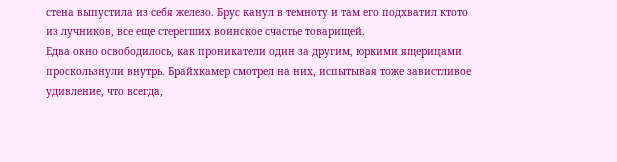стена выпустила из себя железо. Брус канул в темноту и там его подхватил ктото из лучников, все еще стерегших воинское счастье товарищей.
Едва окно освободилось, как проникатели один за другим, юркими ящерицами проскользнули внутрь. Брайхкамер смотрел на них, испытывая тоже завистливое удивление, что всегда,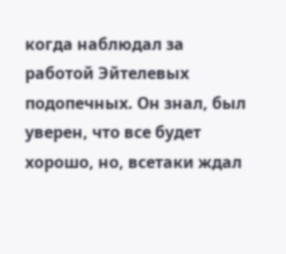когда наблюдал за работой Эйтелевых подопечных. Он знал, был уверен, что все будет хорошо, но, всетаки ждал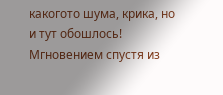какогото шума, крика, но и тут обошлось!
Мгновением спустя из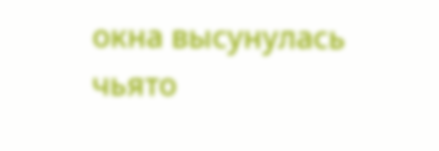окна высунулась чьято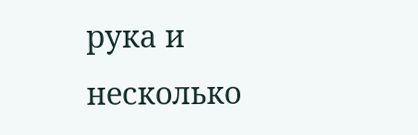рука и несколько